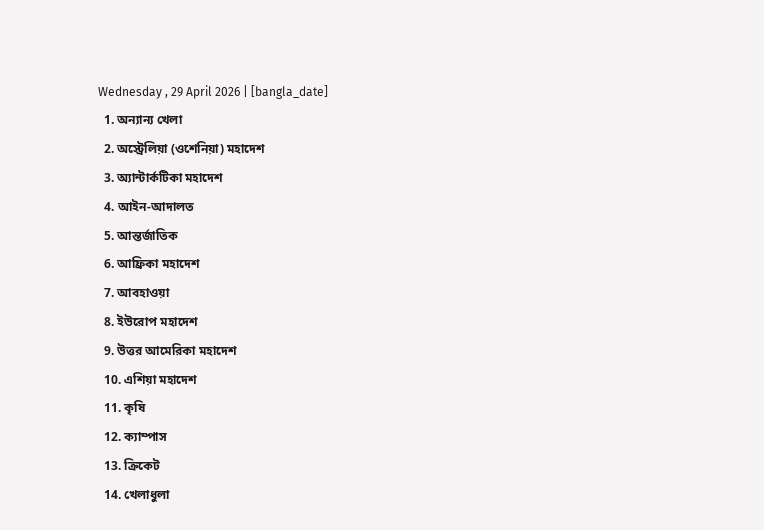Wednesday , 29 April 2026 | [bangla_date]
  1. অন্যান্য খেলা
  2. অস্ট্রেলিয়া (ওশেনিয়া) মহাদেশ
  3. অ্যান্টার্কটিকা মহাদেশ
  4. আইন-আদালত
  5. আন্তর্জাতিক
  6. আফ্রিকা মহাদেশ
  7. আবহাওয়া
  8. ইউরোপ মহাদেশ
  9. উত্তর আমেরিকা মহাদেশ
  10. এশিয়া মহাদেশ
  11. কৃষি
  12. ক্যাম্পাস
  13. ক্রিকেট
  14. খেলাধুলা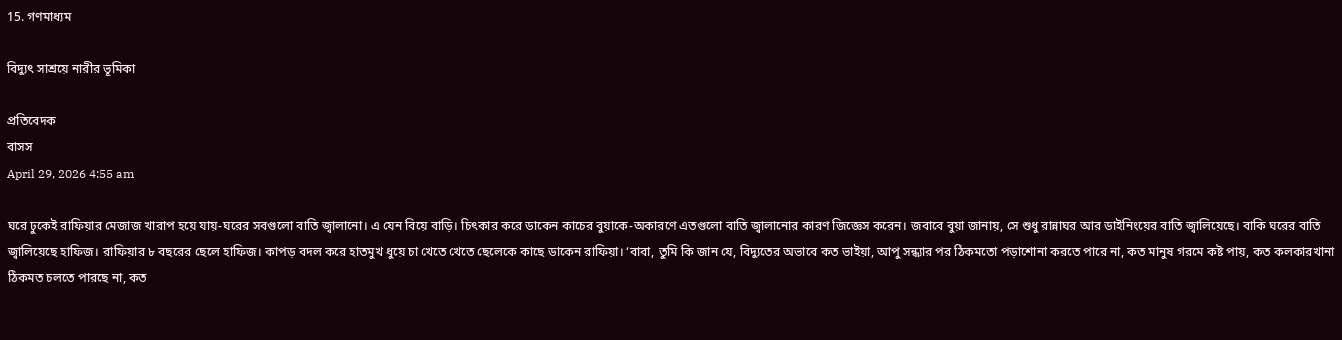15. গণমাধ্যম

বিদ্যুৎ সাশ্রয়ে নারীর ভূমিকা

প্রতিবেদক
বাসস
April 29, 2026 4:55 am

ঘরে ঢুকেই রাফিয়ার মেজাজ খারাপ হয়ে যায়-ঘরের সবগুলো বাতি জ্বালানো। এ যেন বিয়ে বাড়ি। চিৎকার করে ডাকেন কাচের বুয়াকে-অকারণে এতগুলো বাতি জ্বালানোর কারণ জিজ্ঞেস করেন। জবাবে বুয়া জানায়, সে শুধু রান্নাঘর আর ডাইনিংয়ের বাতি জ্বালিয়েছে। বাকি ঘরের বাতি জ্বালিয়েছে হাফিজ। রাফিয়ার ৮ বছরের ছেলে হাফিজ। কাপড় বদল করে হাতমুখ ধুয়ে চা খেতে খেতে ছেলেকে কাছে ডাকেন রাফিয়া। ‘বাবা, তুমি কি জান যে, বিদ্যুতের অভাবে কত ভাইয়া, আপু সন্ধ্যার পর ঠিকমতো পড়াশোনা করতে পারে না, কত মানুষ গরমে কষ্ট পায়, কত কলকারখানা ঠিকমত চলতে পারছে না, কত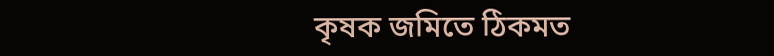কৃষক জমিতে ঠিকমত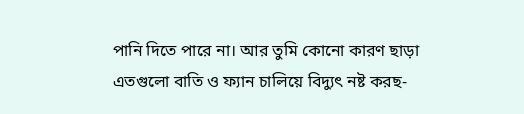পানি দিতে পারে না। আর তুমি কোনো কারণ ছাড়া এতগুলো বাতি ও ফ্যান চালিয়ে বিদ্যুৎ নষ্ট করছ-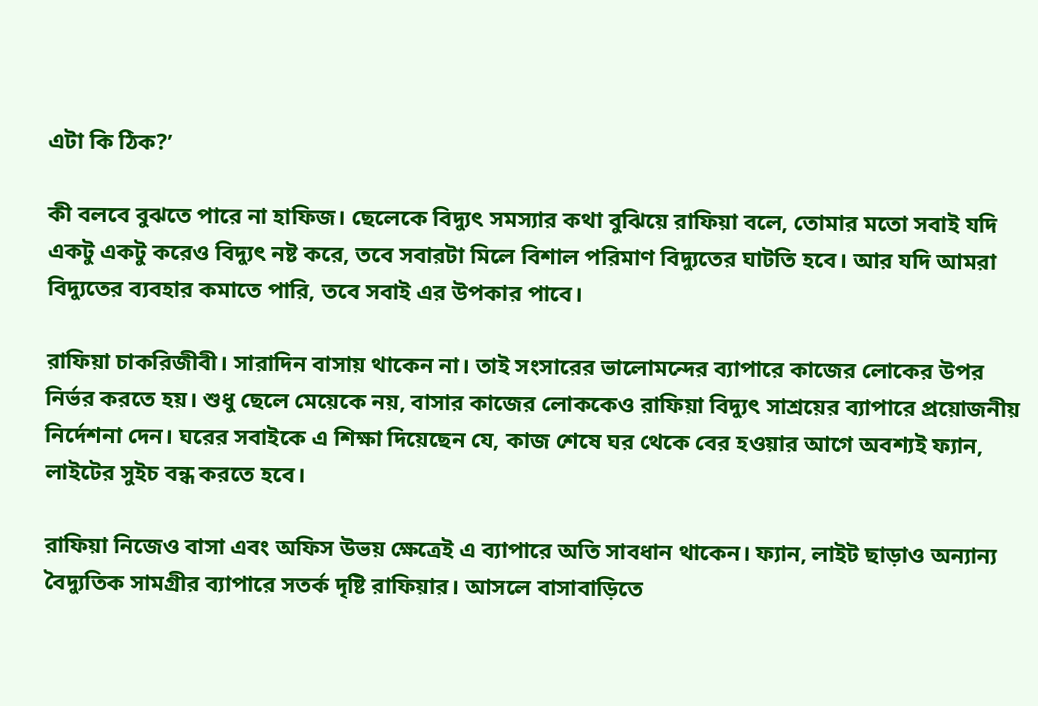এটা কি ঠিক?’

কী বলবে বুঝতে পারে না হাফিজ। ছেলেকে বিদ্যুৎ সমস্যার কথা বুঝিয়ে রাফিয়া বলে, তোমার মতো সবাই যদি একটু একটু করেও বিদ্যুৎ নষ্ট করে, তবে সবারটা মিলে বিশাল পরিমাণ বিদ্যুতের ঘাটতি হবে। আর যদি আমরা বিদ্যুতের ব্যবহার কমাতে পারি, তবে সবাই এর উপকার পাবে।

রাফিয়া চাকরিজীবী। সারাদিন বাসায় থাকেন না। তাই সংসারের ভালোমন্দের ব্যাপারে কাজের লোকের উপর নির্ভর করতে হয়। শুধু ছেলে মেয়েকে নয়, বাসার কাজের লোককেও রাফিয়া বিদ্যুৎ সাশ্রয়ের ব্যাপারে প্রয়োজনীয় নির্দেশনা দেন। ঘরের সবাইকে এ শিক্ষা দিয়েছেন যে, কাজ শেষে ঘর থেকে বের হওয়ার আগে অবশ্যই ফ্যান, লাইটের সুইচ বন্ধ করতে হবে।

রাফিয়া নিজেও বাসা এবং অফিস উভয় ক্ষেত্রেই এ ব্যাপারে অতি সাবধান থাকেন। ফ্যান, লাইট ছাড়াও অন্যান্য বৈদ্যুতিক সামগ্রীর ব্যাপারে সতর্ক দৃষ্টি রাফিয়ার। আসলে বাসাবাড়িতে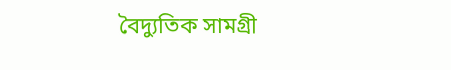বৈদ্যুতিক সামগ্রী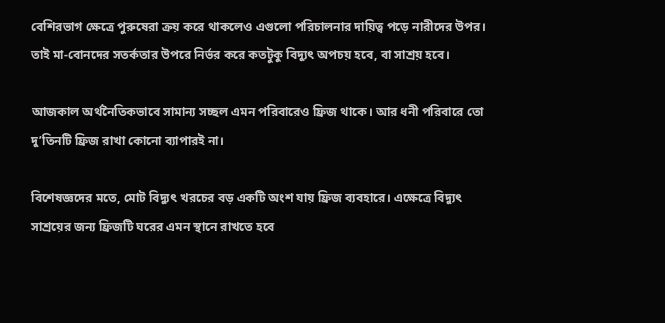বেশিরভাগ ক্ষেত্রে পুরুষেরা ক্রয় করে থাকলেও এগুলো পরিচালনার দায়িত্ব পড়ে নারীদের উপর। তাই মা-বোনদের সতর্কতার উপরে নির্ভর করে কতটুকু বিদ্যুৎ অপচয় হবে, বা সাশ্রয় হবে।

আজকাল অর্থনৈতিকভাবে সামান্য সচ্ছল এমন পরিবারেও ফ্রিজ থাকে। আর ধনী পরিবারে তো দু’তিনটি ফ্রিজ রাখা কোনো ব্যাপারই না।

বিশেষজ্ঞদের মতে, মোট বিদ্যুৎ খরচের বড় একটি অংশ যায় ফ্রিজ ব্যবহারে। এক্ষেত্রে বিদ্যুৎ সাশ্রয়ের জন্য ফ্রিজটি ঘরের এমন স্থানে রাখতে হবে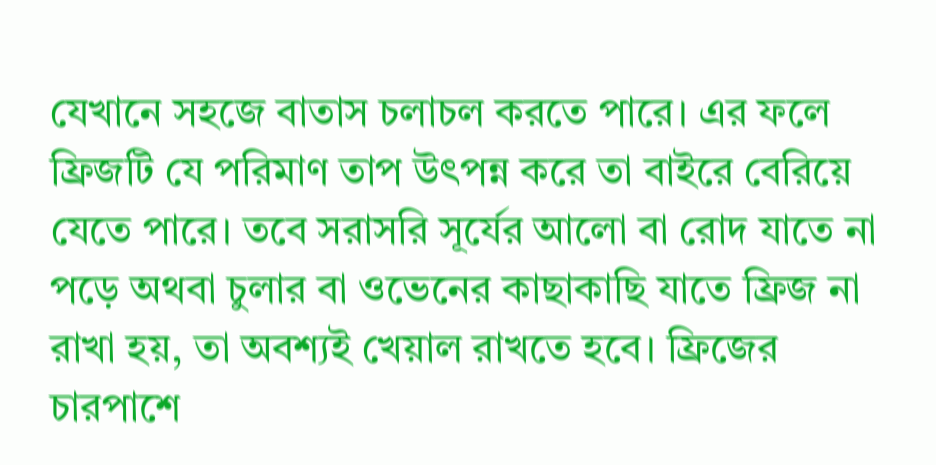যেখানে সহজে বাতাস চলাচল করতে পারে। এর ফলে ফ্রিজটি যে পরিমাণ তাপ উৎপন্ন করে তা বাইরে বেরিয়ে যেতে পারে। তবে সরাসরি সূর্যের আলো বা রোদ যাতে না পড়ে অথবা চুলার বা ওভেনের কাছাকাছি যাতে ফ্রিজ না রাখা হয়, তা অবশ্যই খেয়াল রাখতে হবে। ফ্রিজের চারপাশে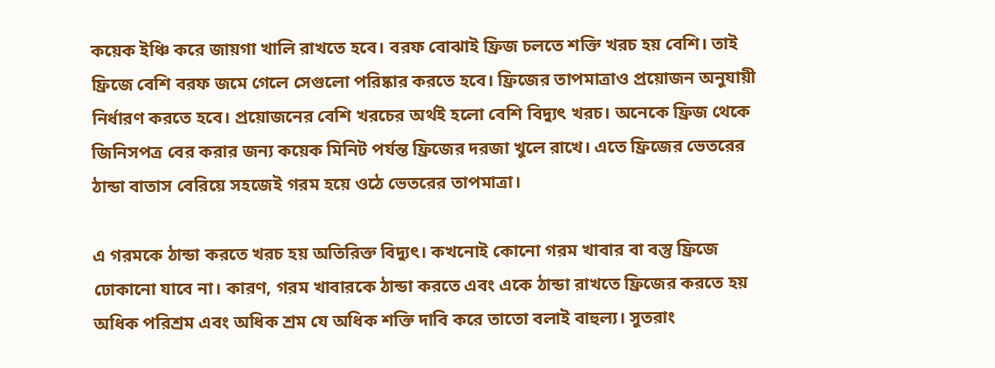কয়েক ইঞ্চি করে জায়গা খালি রাখতে হবে। বরফ বোঝাই ফ্রিজ চলতে শক্তি খরচ হয় বেশি। তাই ফ্রিজে বেশি বরফ জমে গেলে সেগুলো পরিষ্কার করতে হবে। ফ্রিজের তাপমাত্রাও প্রয়োজন অনুযায়ী নির্ধারণ করতে হবে। প্রয়োজনের বেশি খরচের অর্থই হলো বেশি বিদ্যুৎ খরচ। অনেকে ফ্রিজ থেকে জিনিসপত্র বের করার জন্য কয়েক মিনিট পর্যন্ত ফ্রিজের দরজা খুলে রাখে। এতে ফ্রিজের ভেতরের ঠান্ডা বাতাস বেরিয়ে সহজেই গরম হয়ে ওঠে ভেতরের তাপমাত্রা।

এ গরমকে ঠান্ডা করতে খরচ হয় অতিরিক্ত বিদ্যুৎ। কখনোই কোনো গরম খাবার বা বস্তু ফ্রিজে ঢোকানো যাবে না। কারণ, গরম খাবারকে ঠান্ডা করতে এবং একে ঠান্ডা রাখতে ফ্রিজের করতে হয় অধিক পরিশ্রম এবং অধিক শ্রম যে অধিক শক্তি দাবি করে তাতো বলাই বাহুল্য। সুতরাং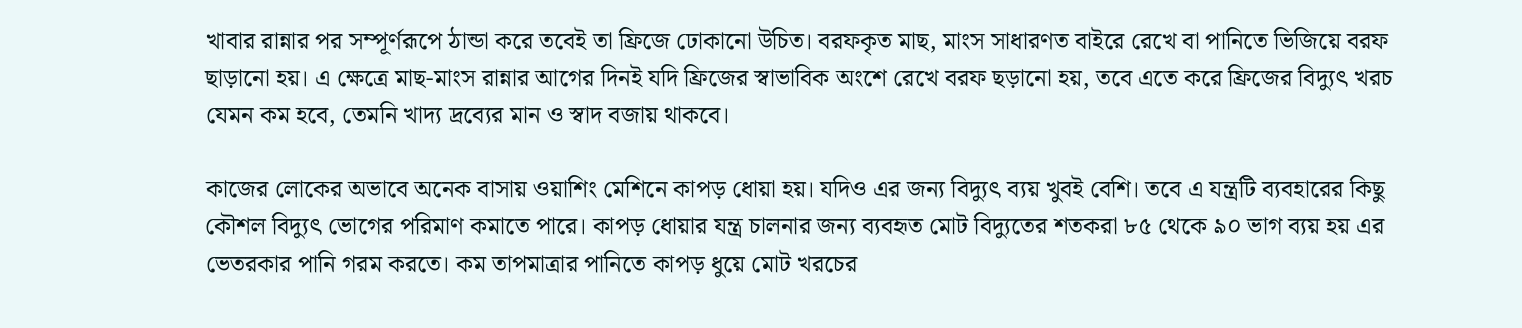খাবার রান্নার পর সম্পূর্ণরূপে ঠান্ডা করে তবেই তা ফ্রিজে ঢোকানো উচিত। বরফকৃত মাছ, মাংস সাধারণত বাইরে রেখে বা পানিতে ভিজিয়ে বরফ ছাড়ানো হয়। এ ক্ষেত্রে মাছ-মাংস রান্নার আগের দিনই যদি ফ্রিজের স্বাভাবিক অংশে রেখে বরফ ছড়ানো হয়, তবে এতে করে ফ্রিজের বিদ্যুৎ খরচ যেমন কম হবে, তেমনি খাদ্য দ্রব্যের মান ও স্বাদ বজায় থাকবে।

কাজের লোকের অভাবে অনেক বাসায় ওয়াশিং মেশিনে কাপড় ধোয়া হয়। যদিও এর জন্য বিদ্যুৎ ব্যয় খুবই বেশি। তবে এ যন্ত্রটি ব্যবহারের কিছু কৌশল বিদ্যুৎ ভোগের পরিমাণ কমাতে পারে। কাপড় ধোয়ার যন্ত্র চালনার জন্য ব্যবহৃত মোট বিদ্যুতের শতকরা ৮৫ থেকে ৯০ ভাগ ব্যয় হয় এর ভেতরকার পানি গরম করতে। কম তাপমাত্রার পানিতে কাপড় ধুয়ে মোট খরচের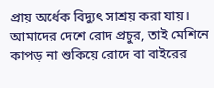প্রায় অর্ধেক বিদ্যুৎ সাশ্রয় করা যায়। আমাদের দেশে রোদ প্রচুর, তাই মেশিনে কাপড় না শুকিয়ে রোদে বা বাইরের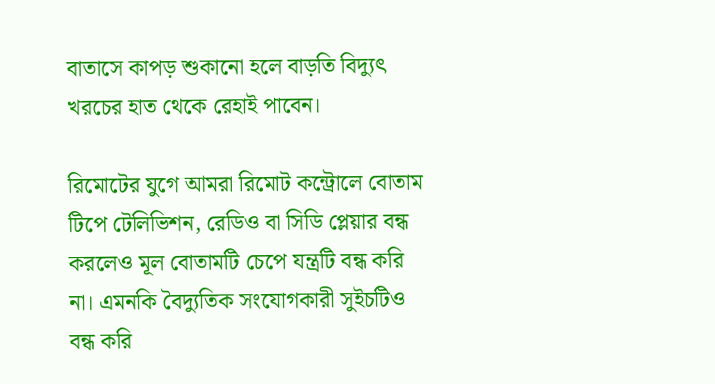বাতাসে কাপড় শুকানো হলে বাড়তি বিদ্যুৎ খরচের হাত থেকে রেহাই পাবেন।

রিমোটের যুগে আমরা রিমোট কন্ট্রোলে বোতাম টিপে টেলিভিশন, রেডিও বা সিডি প্লেয়ার বন্ধ করলেও মূল বোতামটি চেপে যন্ত্রটি বন্ধ করি না। এমনকি বৈদ্যুতিক সংযোগকারী সুইচটিও বন্ধ করি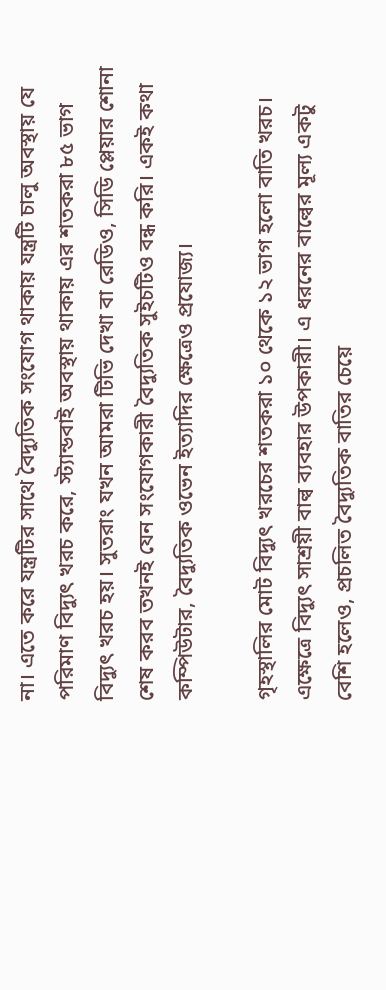না। এতে করে যন্ত্রটির সাথে বৈদ্যুতিক সংযোগ থাকায় যন্ত্রটি চালু অবস্থায় যে পরিমাণ বিদ্যুৎ খরচ করে, স্ট্যান্ডবাই অবস্থায় থাকায় এর শতকরা ৮৫ ভাগ বিদ্যুৎ খরচ হয়। সুতরাং যখন আমরা টিভি দেখা বা রেডিও, সিডি প্লেয়ার শোনা শেষ করব তখনই যেন সংযোগকারী বৈদ্যুতিক সুইচটিও বন্ধ করি। একই কথা কম্পিউটার, বৈদ্যুতিক ওভেন ইত্যাদির ক্ষেত্রেও প্রযোজ্য।

গৃহস্থালির মোট বিদ্যুৎ খরচের শতকরা ১০ থেকে ১২ ভাগ হলো বাতি খরচ। এক্ষেত্রে বিদ্যুৎ সাশ্রয়ী বাল্ব ব্যবহার উপকারী। এ ধরনের বাল্বের মূল্য একটু বেশি হলেও, প্রচলিত বৈদ্যুতিক বাতির চেয়ে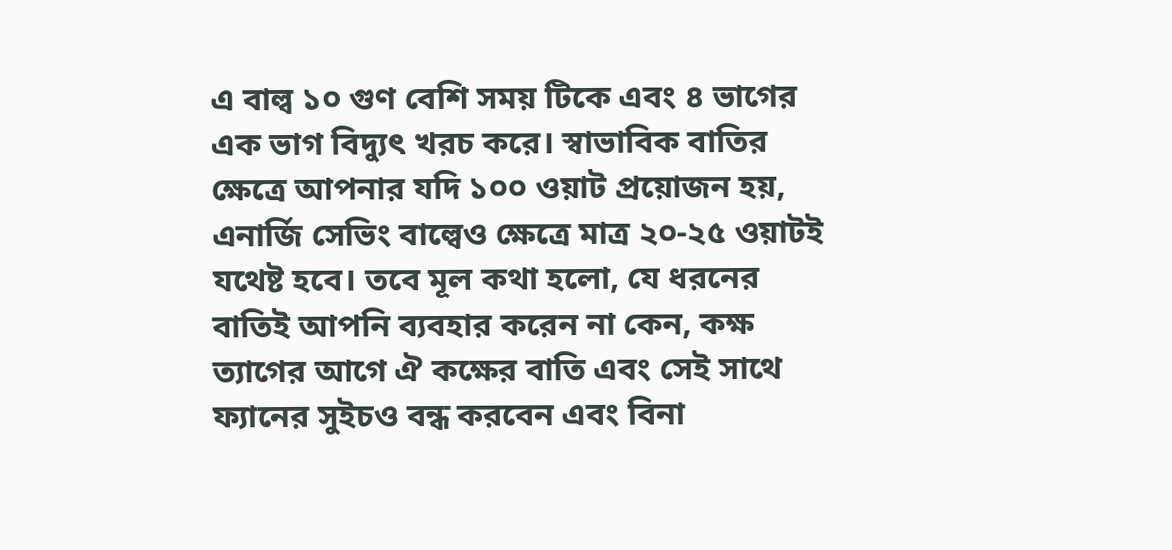এ বাল্ব ১০ গুণ বেশি সময় টিকে এবং ৪ ভাগের এক ভাগ বিদ্যুৎ খরচ করে। স্বাভাবিক বাতির ক্ষেত্রে আপনার যদি ১০০ ওয়াট প্রয়োজন হয়, এনার্জি সেভিং বাল্বেও ক্ষেত্রে মাত্র ২০-২৫ ওয়াটই যথেষ্ট হবে। তবে মূল কথা হলো, যে ধরনের বাতিই আপনি ব্যবহার করেন না কেন, কক্ষ ত্যাগের আগে ঐ কক্ষের বাতি এবং সেই সাথে ফ্যানের সুইচও বন্ধ করবেন এবং বিনা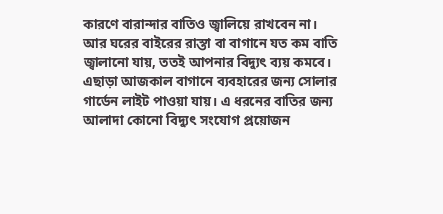কারণে বারান্দার বাতিও জ্বালিয়ে রাখবেন না। আর ঘরের বাইরের রাস্তা বা বাগানে যত কম বাতি জ্বালানো যায়, ততই আপনার বিদ্যুৎ ব্যয় কমবে। এছাড়া আজকাল বাগানে ব্যবহারের জন্য সোলার গার্ডেন লাইট পাওয়া যায়। এ ধরনের বাতির জন্য আলাদা কোনো বিদ্যুৎ সংযোগ প্রয়োজন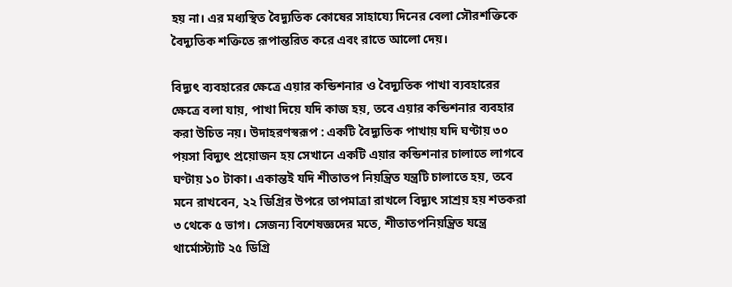হয় না। এর মধ্যস্থিত বৈদ্যুতিক কোষের সাহায্যে দিনের বেলা সৌরশক্তিকে বৈদ্যুতিক শক্তিতে রূপান্তরিত করে এবং রাতে আলো দেয়।

বিদ্যুৎ ব্যবহারের ক্ষেত্রে এয়ার কন্ডিশনার ও বৈদ্যুতিক পাখা ব্যবহারের ক্ষেত্রে বলা যায়, পাখা দিয়ে যদি কাজ হয়, তবে এয়ার কন্ডিশনার ব্যবহার করা উচিত নয়। উদাহরণস্বরূপ : একটি বৈদ্যুতিক পাখায় যদি ঘণ্টায় ৩০ পয়সা বিদ্যুৎ প্রয়োজন হয় সেখানে একটি এয়ার কন্ডিশনার চালাতে লাগবে ঘণ্টায় ১০ টাকা। একান্তই যদি শীতাতপ নিয়ন্ত্রিত যন্ত্রটি চালাতে হয়, তবে মনে রাখবেন, ২২ ডিগ্রির উপরে তাপমাত্রা রাখলে বিদ্যুৎ সাশ্রয় হয় শতকরা ৩ থেকে ৫ ভাগ। সেজন্য বিশেষজ্ঞদের মতে, শীতাতপনিয়ন্ত্রিত যন্ত্রে থার্মোস্ট্যাট ২৫ ডিগ্রি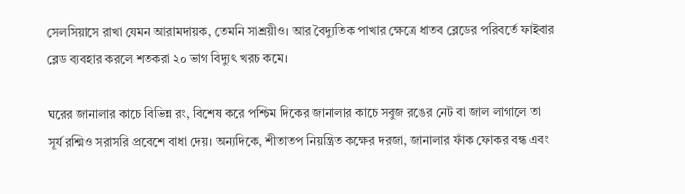সেলসিয়াসে রাখা যেমন আরামদায়ক, তেমনি সাশ্রয়ীও। আর বৈদ্যুতিক পাখার ক্ষেত্রে ধাতব ব্লেডের পরিবর্তে ফাইবার ব্লেড ব্যবহার করলে শতকরা ২০ ভাগ বিদ্যুৎ খরচ কমে।

ঘরের জানালার কাচে বিভিন্ন রং, বিশেষ করে পশ্চিম দিকের জানালার কাচে সবুজ রঙের নেট বা জাল লাগালে তা সূর্য রশ্মিও সরাসরি প্রবেশে বাধা দেয়। অন্যদিকে, শীতাতপ নিয়ন্ত্রিত কক্ষের দরজা, জানালার ফাঁক ফোকর বন্ধ এবং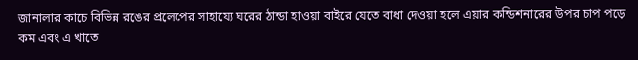জানালার কাচে বিভিন্ন রঙের প্রলেপের সাহায্যে ঘরের ঠান্ডা হাওয়া বাইরে যেতে বাধা দেওয়া হলে এয়ার কন্ডিশনারের উপর চাপ পড়ে কম এবং এ খাতে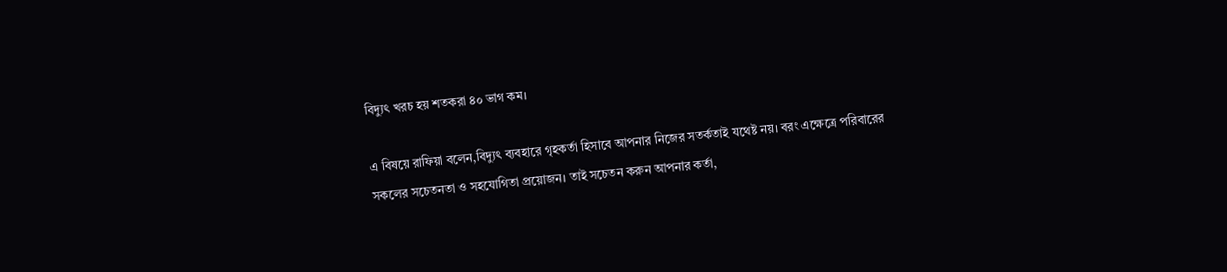বিদ্যুৎ খরচ হয় শতকরা ৪০ ভাগ কম।

এ বিষয়ে রাফিয়া বলেন,বিদ্যুৎ ব্যবহারে গৃহকর্তা হিসাবে আপনার নিজের সতর্কতাই যথেষ্ট নয়। বরং এক্ষেত্রে পরিবারের সকলের সচেতনতা ও সহযোগিতা প্রয়োজন। তাই সচেতন করুন আপনার কর্তা,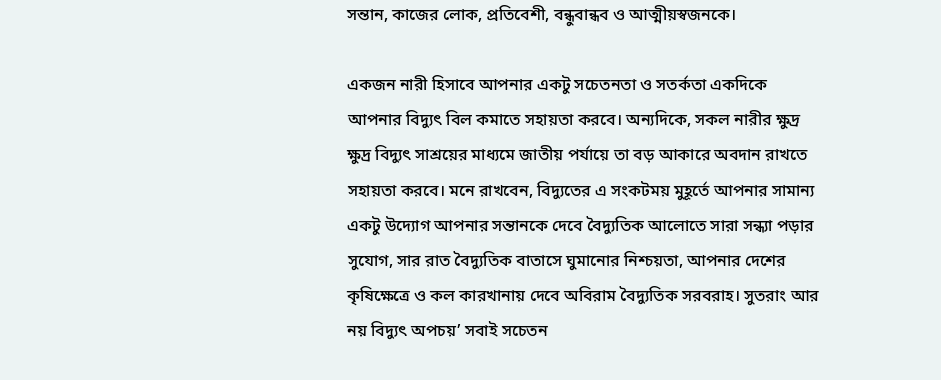সন্তান, কাজের লোক, প্রতিবেশী, বন্ধুবান্ধব ও আত্মীয়স্বজনকে।

একজন নারী হিসাবে আপনার একটু সচেতনতা ও সতর্কতা একদিকে আপনার বিদ্যুৎ বিল কমাতে সহায়তা করবে। অন্যদিকে, সকল নারীর ক্ষুদ্র ক্ষুদ্র বিদ্যুৎ সাশ্রয়ের মাধ্যমে জাতীয় পর্যায়ে তা বড় আকারে অবদান রাখতে সহায়তা করবে। মনে রাখবেন, বিদ্যুতের এ সংকটময় মুহূর্তে আপনার সামান্য একটু উদ্যোগ আপনার সন্তানকে দেবে বৈদ্যুতিক আলোতে সারা সন্ধ্যা পড়ার সুযোগ, সার রাত বৈদ্যুতিক বাতাসে ঘুমানোর নিশ্চয়তা, আপনার দেশের কৃষিক্ষেত্রে ও কল কারখানায় দেবে অবিরাম বৈদ্যুতিক সরবরাহ। সুতরাং আর নয় বিদ্যুৎ অপচয়’ সবাই সচেতন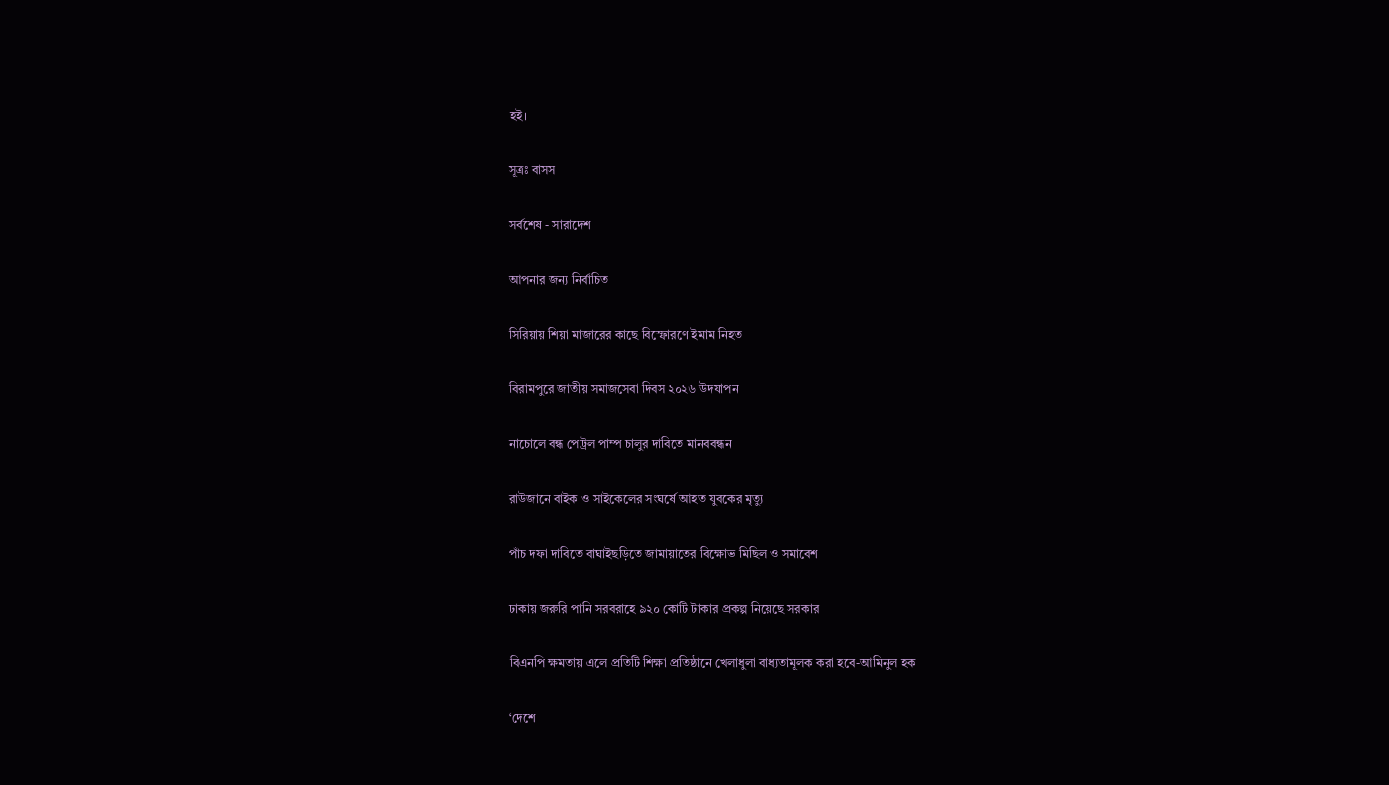হই।

সূত্রঃ বাসস

সর্বশেষ - সারাদেশ

আপনার জন্য নির্বাচিত

সিরিয়ায় শিয়া মাজারের কাছে বিস্ফোরণে ইমাম নিহত

বিরামপুরে জাতীয় সমাজসেবা দিবস ২০২৬ উদযাপন

নাচোলে বন্ধ পেট্রল পাম্প চালুর দাবিতে মানববন্ধন

রাউজানে বাইক ও সাইকেলের সংঘর্ষে আহত যুবকের মৃত্যু

পাঁচ দফা দাবিতে বাঘাইছড়িতে জামায়াতের বিক্ষোভ মিছিল ও সমাবেশ

ঢাকায় জরুরি পানি সরবরাহে ৯২০ কোটি টাকার প্রকল্প নিয়েছে সরকার

বিএনপি ক্ষমতায় এলে প্রতিটি শিক্ষা প্রতিষ্ঠানে খেলাধুলা বাধ্যতামূলক করা হবে-আমিনুল হক

‘দেশে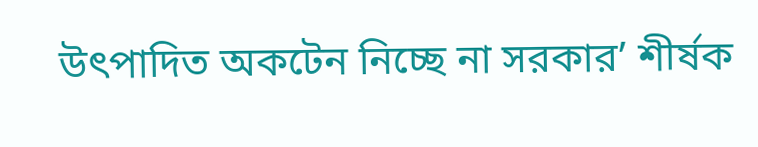উৎপাদিত অকটেন নিচ্ছে না সরকার’ শীর্ষক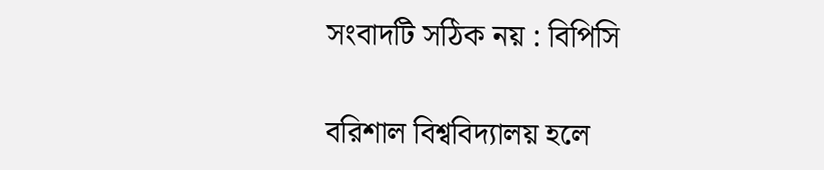সংবাদটি সঠিক নয় : বিপিসি

বরিশাল বিশ্ববিদ্যালয় হলে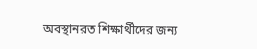অবস্থানরত শিক্ষার্থীদের জন্য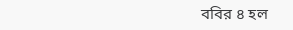ববির ৪ হল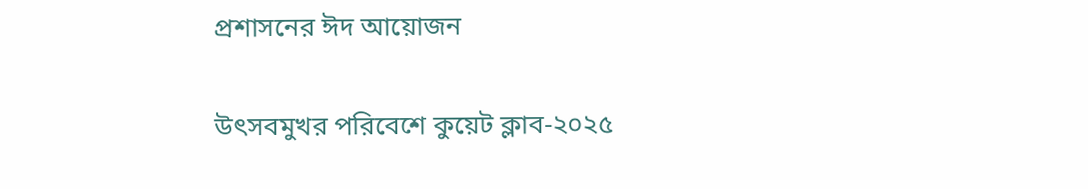প্রশাসনের ঈদ আয়োজন

উৎসবমুখর পরিবেশে কুয়েট ক্লাব-২০২৫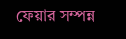ফেয়ার সম্পন্ন